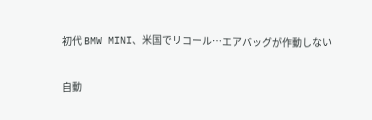初代 BMW MINI、米国でリコール…エアバッグが作動しない

自動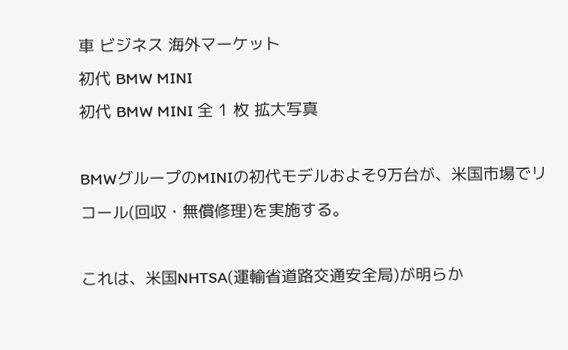車 ビジネス 海外マーケット
初代 BMW MINI
初代 BMW MINI 全 1 枚 拡大写真

BMWグループのMINIの初代モデルおよそ9万台が、米国市場でリコール(回収・無償修理)を実施する。

これは、米国NHTSA(運輸省道路交通安全局)が明らか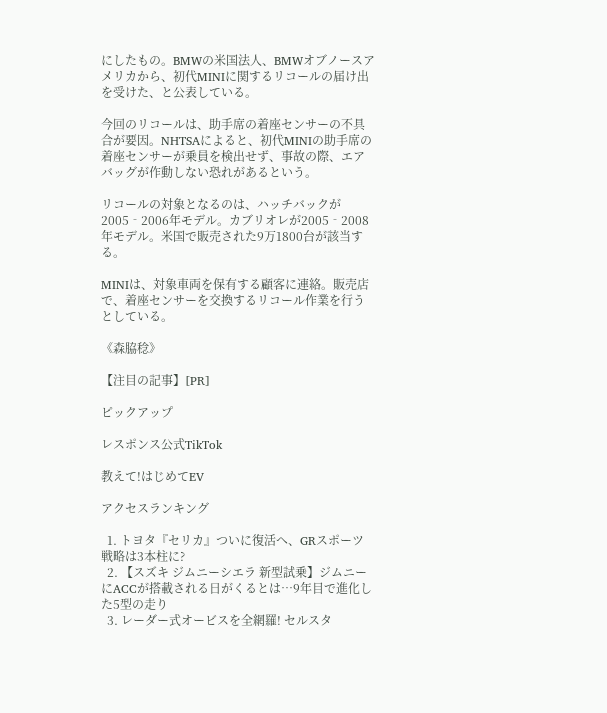にしたもの。BMWの米国法人、BMWオブノースアメリカから、初代MINIに関するリコールの届け出を受けた、と公表している。

今回のリコールは、助手席の着座センサーの不具合が要因。NHTSAによると、初代MINIの助手席の着座センサーが乗員を検出せず、事故の際、エアバッグが作動しない恐れがあるという。

リコールの対象となるのは、ハッチバックが2005‐2006年モデル。カブリオレが2005‐2008年モデル。米国で販売された9万1800台が該当する。

MINIは、対象車両を保有する顧客に連絡。販売店で、着座センサーを交換するリコール作業を行うとしている。

《森脇稔》

【注目の記事】[PR]

ピックアップ

レスポンス公式TikTok

教えて!はじめてEV

アクセスランキング

  1. トヨタ『セリカ』ついに復活へ、GRスポーツ戦略は3本柱に?
  2. 【スズキ ジムニーシエラ 新型試乗】ジムニーにACCが搭載される日がくるとは…9年目で進化した5型の走り
  3. レーダー式オービスを全網羅! セルスタ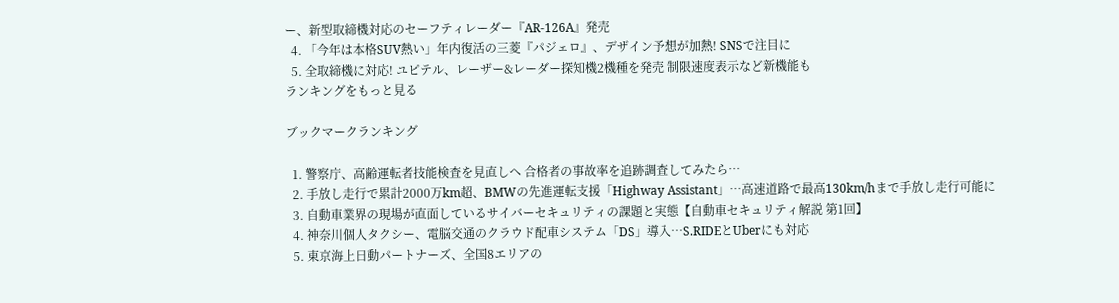ー、新型取締機対応のセーフティレーダー『AR-126A』発売
  4. 「今年は本格SUV熱い」年内復活の三菱『パジェロ』、デザイン予想が加熱! SNSで注目に
  5. 全取締機に対応! ユピテル、レーザー&レーダー探知機2機種を発売 制限速度表示など新機能も
ランキングをもっと見る

ブックマークランキング

  1. 警察庁、高齢運転者技能検査を見直しへ 合格者の事故率を追跡調査してみたら…
  2. 手放し走行で累計2000万km超、BMWの先進運転支援「Highway Assistant」…高速道路で最高130km/hまで手放し走行可能に
  3. 自動車業界の現場が直面しているサイバーセキュリティの課題と実態【自動車セキュリティ解説 第1回】
  4. 神奈川個人タクシー、電脳交通のクラウド配車システム「DS」導入…S.RIDEとUberにも対応
  5. 東京海上日動パートナーズ、全国8エリアの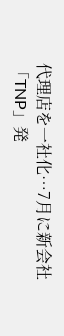代理店を一社化…7月に新会社「TNP」発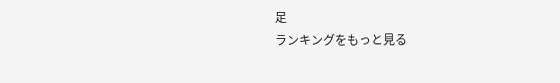足
ランキングをもっと見る